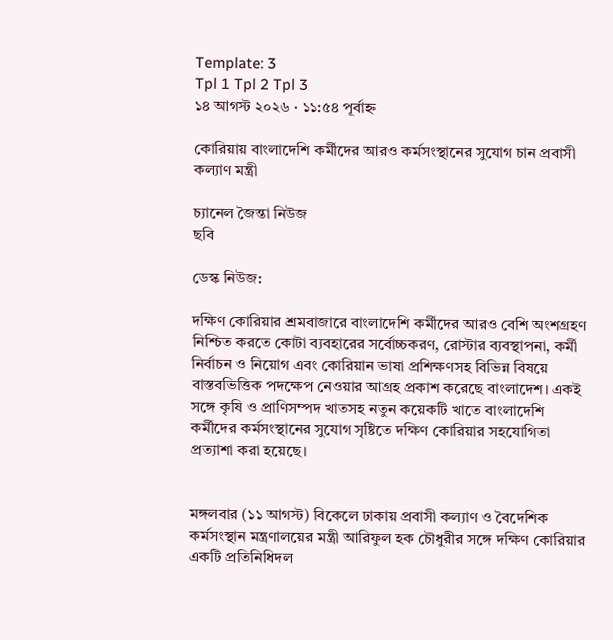Template: 3
Tpl 1 Tpl 2 Tpl 3
১৪ আগস্ট ২০২৬ · ১১:৫৪ পূর্বাহ্ন

কোরিয়ায় বাংলাদেশি কর্মীদের আরও কর্মসংস্থানের সুযোগ চান প্রবাসী কল্যাণ মন্ত্রী

চ্যানেল জৈন্তা নিউজ
ছবি

ডেস্ক নিউজ:

দক্ষিণ কোরিয়ার শ্রমবাজারে বাংলাদেশি কর্মীদের আরও বেশি অংশগ্রহণ নিশ্চিত করতে কোটা ব্যবহারের সর্বোচ্চকরণ, রোস্টার ব্যবস্থাপনা, কর্মী নির্বাচন ও নিয়োগ এবং কোরিয়ান ভাষা প্রশিক্ষণসহ বিভিন্ন বিষয়ে বাস্তবভিত্তিক পদক্ষেপ নেওয়ার আগ্রহ প্রকাশ করেছে বাংলাদেশ। একই সঙ্গে কৃষি ও প্রাণিসম্পদ খাতসহ নতুন কয়েকটি খাতে বাংলাদেশি কর্মীদের কর্মসংস্থানের সুযোগ সৃষ্টিতে দক্ষিণ কোরিয়ার সহযোগিতা প্রত্যাশা করা হয়েছে।


মঙ্গলবার (১১ আগস্ট) বিকেলে ঢাকায় প্রবাসী কল্যাণ ও বৈদেশিক কর্মসংস্থান মন্ত্রণালয়ের মন্ত্রী আরিফুল হক চৌধুরীর সঙ্গে দক্ষিণ কোরিয়ার একটি প্রতিনিধিদল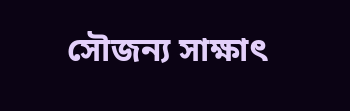সৌজন্য সাক্ষাৎ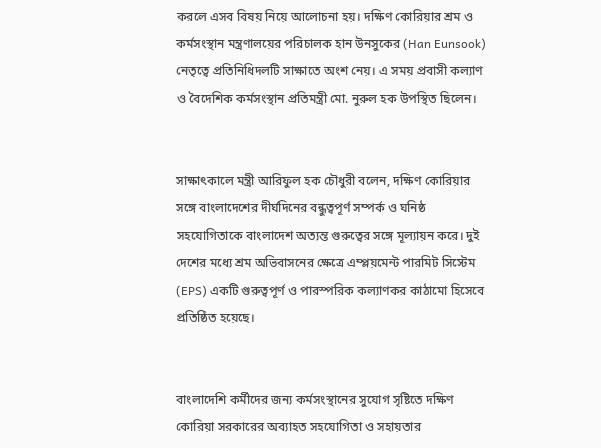করলে এসব বিষয় নিয়ে আলোচনা হয়। দক্ষিণ কোরিয়ার শ্রম ও কর্মসংস্থান মন্ত্রণালয়ের পরিচালক হান উনসুকের (Han Eunsook) নেতৃত্বে প্রতিনিধিদলটি সাক্ষাতে অংশ নেয়। এ সময় প্রবাসী কল্যাণ ও বৈদেশিক কর্মসংস্থান প্রতিমন্ত্রী মো. নুরুল হক উপস্থিত ছিলেন।


সাক্ষাৎকালে মন্ত্রী আরিফুল হক চৌধুরী বলেন, দক্ষিণ কোরিয়ার সঙ্গে বাংলাদেশের দীর্ঘদিনের বন্ধুত্বপূর্ণ সম্পর্ক ও ঘনিষ্ঠ সহযোগিতাকে বাংলাদেশ অত্যন্ত গুরুত্বের সঙ্গে মূল্যায়ন করে। দুই দেশের মধ্যে শ্রম অভিবাসনের ক্ষেত্রে এম্প্লয়মেন্ট পারমিট সিস্টেম (EPS) একটি গুরুত্বপূর্ণ ও পারস্পরিক কল্যাণকর কাঠামো হিসেবে প্রতিষ্ঠিত হয়েছে।


বাংলাদেশি কর্মীদের জন্য কর্মসংস্থানের সুযোগ সৃষ্টিতে দক্ষিণ কোরিয়া সরকারের অব্যাহত সহযোগিতা ও সহায়তার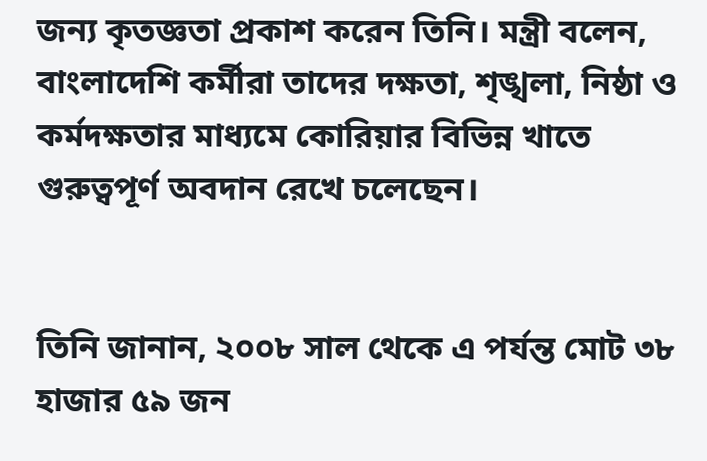জন্য কৃতজ্ঞতা প্রকাশ করেন তিনি। মন্ত্রী বলেন, বাংলাদেশি কর্মীরা তাদের দক্ষতা, শৃঙ্খলা, নিষ্ঠা ও কর্মদক্ষতার মাধ্যমে কোরিয়ার বিভিন্ন খাতে গুরুত্বপূর্ণ অবদান রেখে চলেছেন।


তিনি জানান, ২০০৮ সাল থেকে এ পর্যন্ত মোট ৩৮ হাজার ৫৯ জন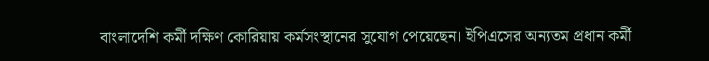বাংলাদেশি কর্মী দক্ষিণ কোরিয়ায় কর্মসংস্থানের সুযোগ পেয়েছেন। ইপিএসের অন্যতম প্রধান কর্মী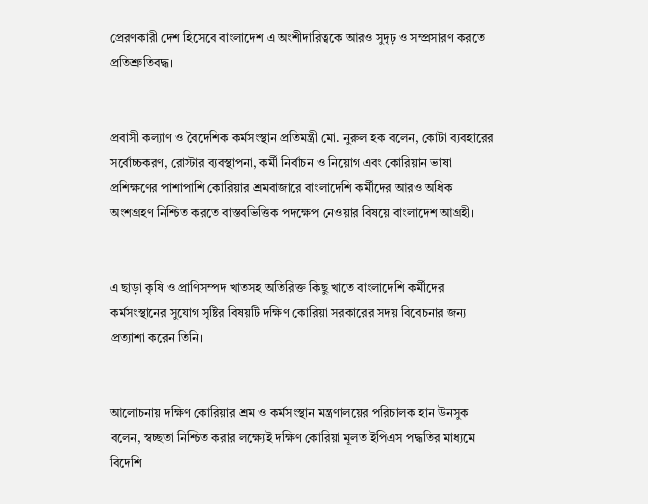প্রেরণকারী দেশ হিসেবে বাংলাদেশ এ অংশীদারিত্বকে আরও সুদৃঢ় ও সম্প্রসারণ করতে প্রতিশ্রুতিবদ্ধ।


প্রবাসী কল্যাণ ও বৈদেশিক কর্মসংস্থান প্রতিমন্ত্রী মো. নুরুল হক বলেন, কোটা ব্যবহারের সর্বোচ্চকরণ, রোস্টার ব্যবস্থাপনা, কর্মী নির্বাচন ও নিয়োগ এবং কোরিয়ান ভাষা প্রশিক্ষণের পাশাপাশি কোরিয়ার শ্রমবাজারে বাংলাদেশি কর্মীদের আরও অধিক অংশগ্রহণ নিশ্চিত করতে বাস্তবভিত্তিক পদক্ষেপ নেওয়ার বিষয়ে বাংলাদেশ আগ্রহী।


এ ছাড়া কৃষি ও প্রাণিসম্পদ খাতসহ অতিরিক্ত কিছু খাতে বাংলাদেশি কর্মীদের কর্মসংস্থানের সুযোগ সৃষ্টির বিষয়টি দক্ষিণ কোরিয়া সরকারের সদয় বিবেচনার জন্য প্রত্যাশা করেন তিনি।


আলোচনায় দক্ষিণ কোরিয়ার শ্রম ও কর্মসংস্থান মন্ত্রণালয়ের পরিচালক হান উনসুক বলেন, স্বচ্ছতা নিশ্চিত করার লক্ষ্যেই দক্ষিণ কোরিয়া মূলত ইপিএস পদ্ধতির মাধ্যমে বিদেশি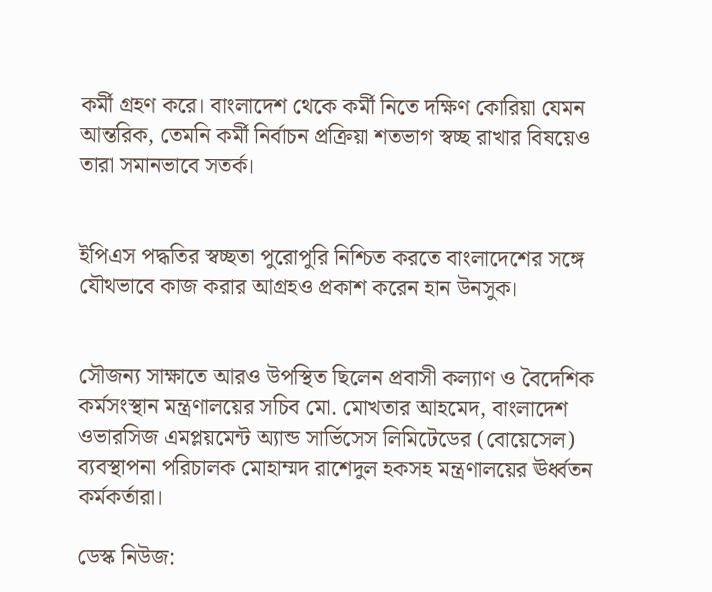কর্মী গ্রহণ করে। বাংলাদেশ থেকে কর্মী নিতে দক্ষিণ কোরিয়া যেমন আন্তরিক, তেমনি কর্মী নির্বাচন প্রক্রিয়া শতভাগ স্বচ্ছ রাখার বিষয়েও তারা সমানভাবে সতর্ক।


ইপিএস পদ্ধতির স্বচ্ছতা পুরোপুরি নিশ্চিত করতে বাংলাদেশের সঙ্গে যৌথভাবে কাজ করার আগ্রহও প্রকাশ করেন হান উনসুক।


সৌজন্য সাক্ষাতে আরও উপস্থিত ছিলেন প্রবাসী কল্যাণ ও বৈদেশিক কর্মসংস্থান মন্ত্রণালয়ের সচিব মো. মোখতার আহমেদ, বাংলাদেশ ওভারসিজ এমপ্লয়মেন্ট অ্যান্ড সার্ভিসেস লিমিটেডের (বোয়েসেল) ব্যবস্থাপনা পরিচালক মোহাম্মদ রাশেদুল হকসহ মন্ত্রণালয়ের ঊর্ধ্বতন কর্মকর্তারা।

ডেস্ক নিউজ: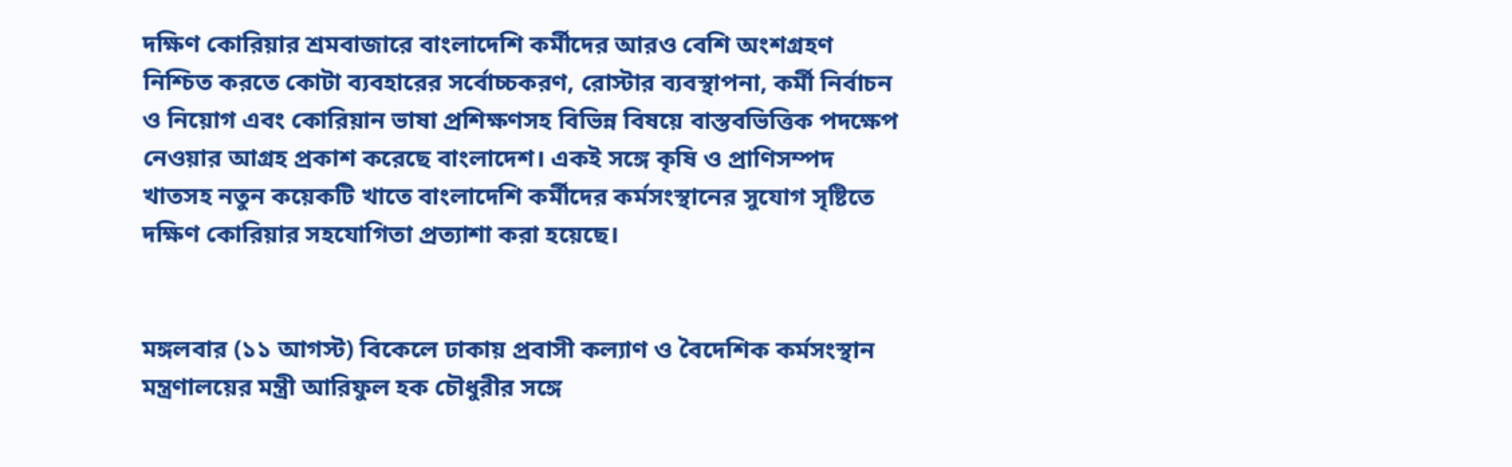দক্ষিণ কোরিয়ার শ্রমবাজারে বাংলাদেশি কর্মীদের আরও বেশি অংশগ্রহণ নিশ্চিত করতে কোটা ব্যবহারের সর্বোচ্চকরণ, রোস্টার ব্যবস্থাপনা, কর্মী নির্বাচন ও নিয়োগ এবং কোরিয়ান ভাষা প্রশিক্ষণসহ বিভিন্ন বিষয়ে বাস্তবভিত্তিক পদক্ষেপ নেওয়ার আগ্রহ প্রকাশ করেছে বাংলাদেশ। একই সঙ্গে কৃষি ও প্রাণিসম্পদ খাতসহ নতুন কয়েকটি খাতে বাংলাদেশি কর্মীদের কর্মসংস্থানের সুযোগ সৃষ্টিতে দক্ষিণ কোরিয়ার সহযোগিতা প্রত্যাশা করা হয়েছে।


মঙ্গলবার (১১ আগস্ট) বিকেলে ঢাকায় প্রবাসী কল্যাণ ও বৈদেশিক কর্মসংস্থান মন্ত্রণালয়ের মন্ত্রী আরিফুল হক চৌধুরীর সঙ্গে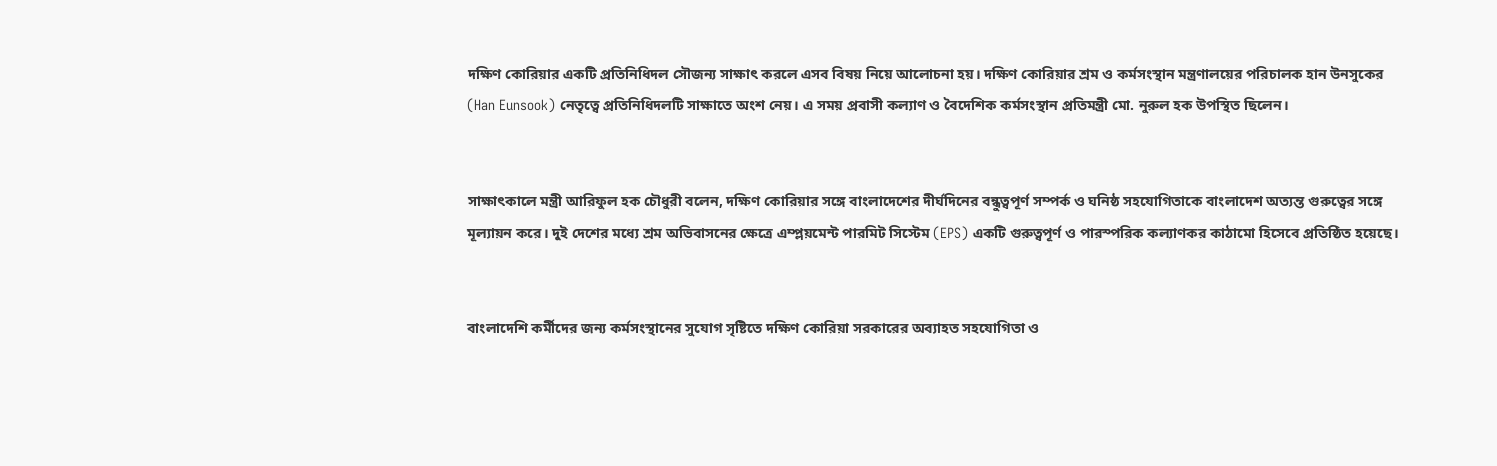দক্ষিণ কোরিয়ার একটি প্রতিনিধিদল সৌজন্য সাক্ষাৎ করলে এসব বিষয় নিয়ে আলোচনা হয়। দক্ষিণ কোরিয়ার শ্রম ও কর্মসংস্থান মন্ত্রণালয়ের পরিচালক হান উনসুকের (Han Eunsook) নেতৃত্বে প্রতিনিধিদলটি সাক্ষাতে অংশ নেয়। এ সময় প্রবাসী কল্যাণ ও বৈদেশিক কর্মসংস্থান প্রতিমন্ত্রী মো. নুরুল হক উপস্থিত ছিলেন।


সাক্ষাৎকালে মন্ত্রী আরিফুল হক চৌধুরী বলেন, দক্ষিণ কোরিয়ার সঙ্গে বাংলাদেশের দীর্ঘদিনের বন্ধুত্বপূর্ণ সম্পর্ক ও ঘনিষ্ঠ সহযোগিতাকে বাংলাদেশ অত্যন্ত গুরুত্বের সঙ্গে মূল্যায়ন করে। দুই দেশের মধ্যে শ্রম অভিবাসনের ক্ষেত্রে এম্প্লয়মেন্ট পারমিট সিস্টেম (EPS) একটি গুরুত্বপূর্ণ ও পারস্পরিক কল্যাণকর কাঠামো হিসেবে প্রতিষ্ঠিত হয়েছে।


বাংলাদেশি কর্মীদের জন্য কর্মসংস্থানের সুযোগ সৃষ্টিতে দক্ষিণ কোরিয়া সরকারের অব্যাহত সহযোগিতা ও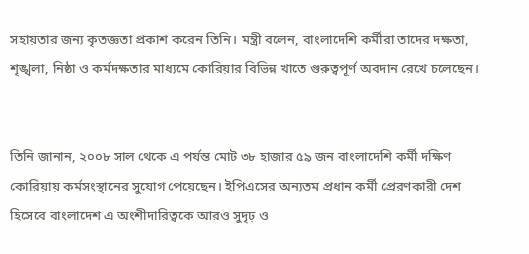সহায়তার জন্য কৃতজ্ঞতা প্রকাশ করেন তিনি। মন্ত্রী বলেন, বাংলাদেশি কর্মীরা তাদের দক্ষতা, শৃঙ্খলা, নিষ্ঠা ও কর্মদক্ষতার মাধ্যমে কোরিয়ার বিভিন্ন খাতে গুরুত্বপূর্ণ অবদান রেখে চলেছেন।


তিনি জানান, ২০০৮ সাল থেকে এ পর্যন্ত মোট ৩৮ হাজার ৫৯ জন বাংলাদেশি কর্মী দক্ষিণ কোরিয়ায় কর্মসংস্থানের সুযোগ পেয়েছেন। ইপিএসের অন্যতম প্রধান কর্মী প্রেরণকারী দেশ হিসেবে বাংলাদেশ এ অংশীদারিত্বকে আরও সুদৃঢ় ও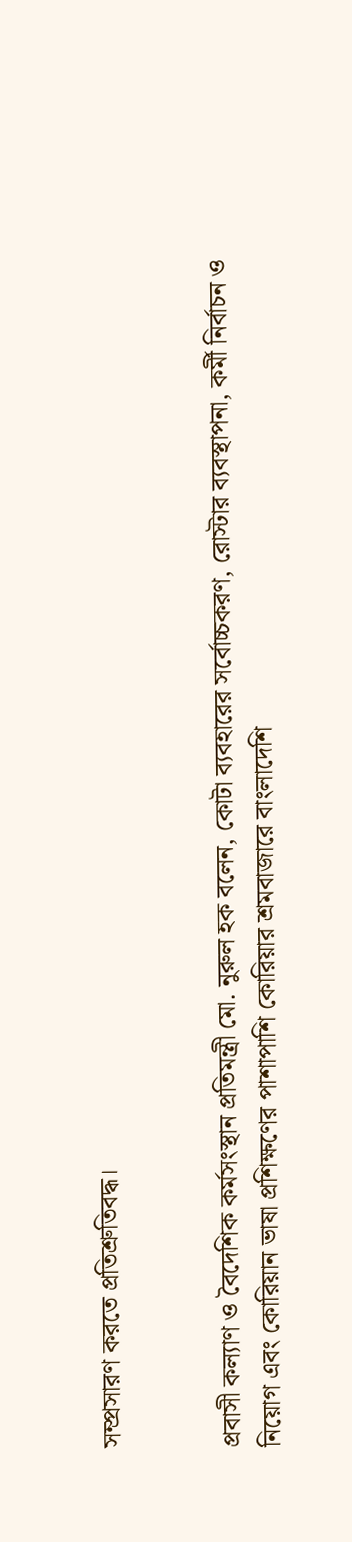সম্প্রসারণ করতে প্রতিশ্রুতিবদ্ধ।


প্রবাসী কল্যাণ ও বৈদেশিক কর্মসংস্থান প্রতিমন্ত্রী মো. নুরুল হক বলেন, কোটা ব্যবহারের সর্বোচ্চকরণ, রোস্টার ব্যবস্থাপনা, কর্মী নির্বাচন ও নিয়োগ এবং কোরিয়ান ভাষা প্রশিক্ষণের পাশাপাশি কোরিয়ার শ্রমবাজারে বাংলাদেশি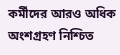কর্মীদের আরও অধিক অংশগ্রহণ নিশ্চিত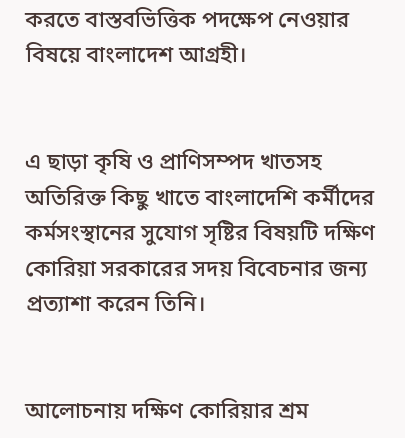করতে বাস্তবভিত্তিক পদক্ষেপ নেওয়ার বিষয়ে বাংলাদেশ আগ্রহী।


এ ছাড়া কৃষি ও প্রাণিসম্পদ খাতসহ অতিরিক্ত কিছু খাতে বাংলাদেশি কর্মীদের কর্মসংস্থানের সুযোগ সৃষ্টির বিষয়টি দক্ষিণ কোরিয়া সরকারের সদয় বিবেচনার জন্য প্রত্যাশা করেন তিনি।


আলোচনায় দক্ষিণ কোরিয়ার শ্রম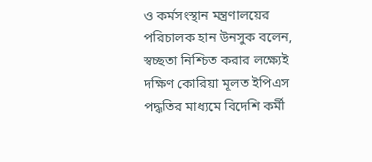ও কর্মসংস্থান মন্ত্রণালয়ের পরিচালক হান উনসুক বলেন, স্বচ্ছতা নিশ্চিত করার লক্ষ্যেই দক্ষিণ কোরিয়া মূলত ইপিএস পদ্ধতির মাধ্যমে বিদেশি কর্মী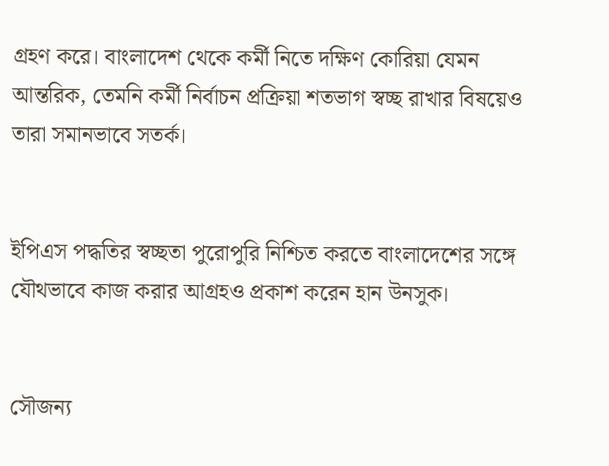গ্রহণ করে। বাংলাদেশ থেকে কর্মী নিতে দক্ষিণ কোরিয়া যেমন আন্তরিক, তেমনি কর্মী নির্বাচন প্রক্রিয়া শতভাগ স্বচ্ছ রাখার বিষয়েও তারা সমানভাবে সতর্ক।


ইপিএস পদ্ধতির স্বচ্ছতা পুরোপুরি নিশ্চিত করতে বাংলাদেশের সঙ্গে যৌথভাবে কাজ করার আগ্রহও প্রকাশ করেন হান উনসুক।


সৌজন্য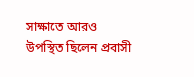সাক্ষাতে আরও উপস্থিত ছিলেন প্রবাসী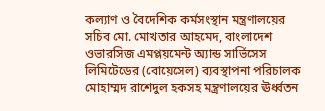কল্যাণ ও বৈদেশিক কর্মসংস্থান মন্ত্রণালয়ের সচিব মো. মোখতার আহমেদ, বাংলাদেশ ওভারসিজ এমপ্লয়মেন্ট অ্যান্ড সার্ভিসেস লিমিটেডের (বোয়েসেল) ব্যবস্থাপনা পরিচালক মোহাম্মদ রাশেদুল হকসহ মন্ত্রণালয়ের ঊর্ধ্বতন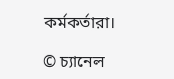কর্মকর্তারা।

© চ্যানেল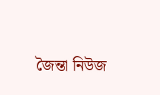জৈন্তা নিউজ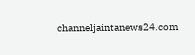channeljaintanews24.com